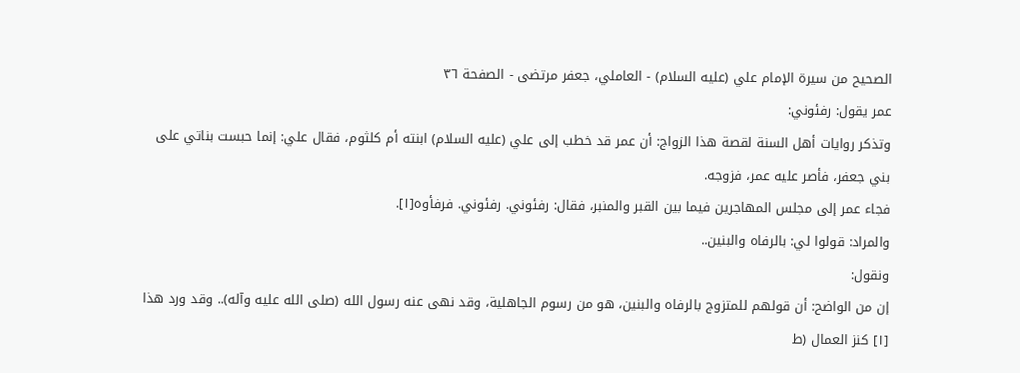الصحيح من سيرة الإمام علي (عليه السلام) - العاملي، جعفر مرتضى - الصفحة ٣٦
عمر يقول: رفئوني:
وتذكر روايات أهل السنة لقصة هذا الزواج: أن عمر قد خطب إلى علي (عليه السلام) ابنته أم كلثوم، فقال علي: إنما حبست بناتي على بني جعفر، فأصر عليه عمر، فزوجه.
فجاء عمر إلى مجلس المهاجرين فيما بين القبر والمنبر، فقال: رفئوني. رفئوني. فرفأوه[١].
والمراد: قولوا لي: بالرفاه والبنين..
ونقول:
إن من الواضح: أن قولهم للمتزوج بالرفاه والبنين، هو من رسوم الجاهلية، وقد نهى عنه رسول الله (صلى الله عليه وآله).. وقد ورد هذا
[١] كنز العمال (ط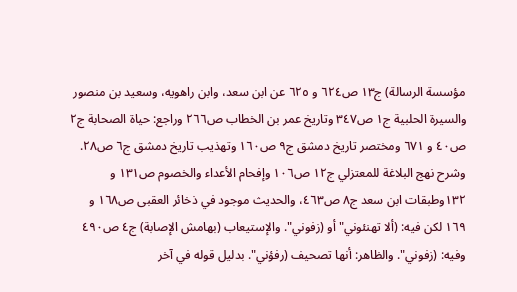مؤسسة الرسالة) ج١٣ ص٦٢٤ و ٦٢٥ عن ابن سعد، وابن راهويه، وسعيد بن منصور والسيرة الحلبية ج١ ص٣٤٧ وتاريخ عمر بن الخطاب ص٢٦٦ وراجع: حياة الصحابة ج٢ ص٤٠ و ٦٧١ ومختصر تاريخ دمشق ج٩ ص١٦٠ وتهذيب تاريخ دمشق ج٦ ص٢٨. وشرح نهج البلاغة للمعتزلي ج١٢ ص١٠٦ وإفحام الأعداء والخصوم ص١٣١ و ١٣٢وطبقات ابن سعد ج٨ ص٤٦٣، والحديث موجود في ذخائر العقبى ص١٦٨ و ١٦٩ لكن فيه: (ألا تهنئوني" أو (زفوني". والإستيعاب (بهامش الإصابة) ج٤ ص٤٩٠ وفيه: (زفوني". والظاهر: أنها تصحيف (رفؤني". بدليل قوله في آخر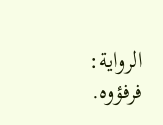الرواية: فرفؤوه.